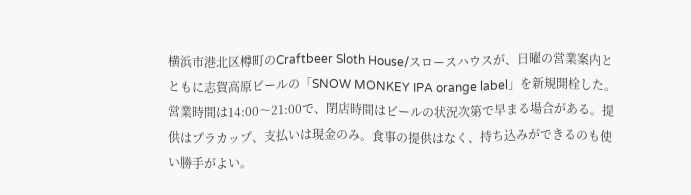横浜市港北区樽町のCraftbeer Sloth House/スロースハウスが、日曜の営業案内とともに志賀高原ビールの「SNOW MONKEY IPA orange label」を新規開栓した。営業時間は14:00〜21:00で、閉店時間はビールの状況次第で早まる場合がある。提供はプラカップ、支払いは現金のみ。食事の提供はなく、持ち込みができるのも使い勝手がよい。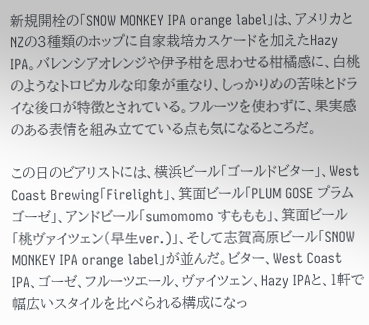新規開栓の「SNOW MONKEY IPA orange label」は、アメリカとNZの3種類のホップに自家栽培カスケードを加えたHazy IPA。バレンシアオレンジや伊予柑を思わせる柑橘感に、白桃のようなトロピカルな印象が重なり、しっかりめの苦味とドライな後口が特徴とされている。フルーツを使わずに、果実感のある表情を組み立てている点も気になるところだ。

この日のビアリストには、横浜ビール「ゴールドビター」、West Coast Brewing「Firelight」、箕面ビール「PLUM GOSE プラム ゴーゼ」、アンドビール「sumomomo すももも」、箕面ビール「桃ヴァイツェン(早生ver.)」、そして志賀高原ビール「SNOW MONKEY IPA orange label」が並んだ。ビター、West Coast IPA、ゴーゼ、フルーツエール、ヴァイツェン、Hazy IPAと、1軒で幅広いスタイルを比べられる構成になっ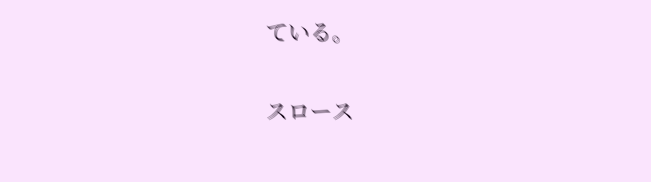ている。

スロース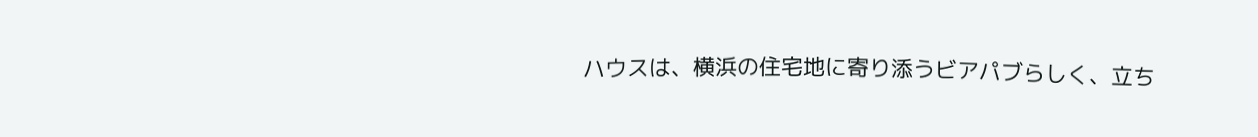ハウスは、横浜の住宅地に寄り添うビアパブらしく、立ち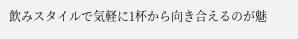飲みスタイルで気軽に1杯から向き合えるのが魅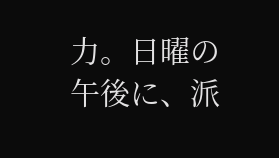力。日曜の午後に、派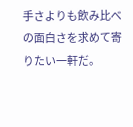手さよりも飲み比べの面白さを求めて寄りたい一軒だ。